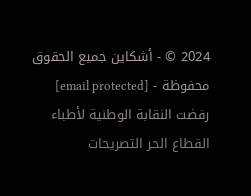2024 © - أشكاين جميع الحقوق محفوظة - [email protected]
رفضت النقابة الوطنية لأطباء القطاع الحر التصريحات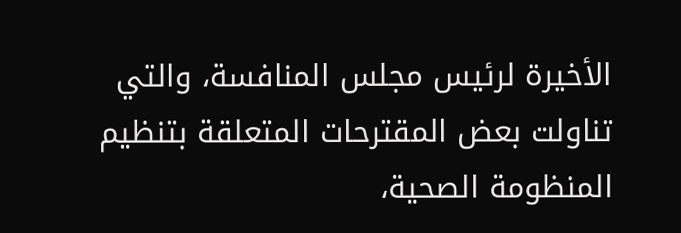الأخيرة لرئيس مجلس المنافسة، والتي تناولت بعض المقترحات المتعلقة بتنظيم المنظومة الصحية،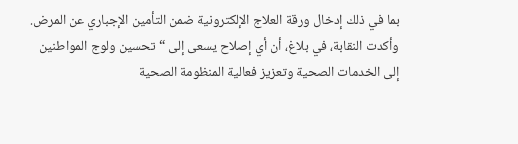بما في ذلك إدخال ورقة العلاج الإلكترونية ضمن التأمين الإجباري عن المرض.
وأكدت النقابة، في بلاغ، أن أي إصلاح يسعى إلى “تحسين ولوج المواطنين إلى الخدمات الصحية وتعزيز فعالية المنظومة الصحية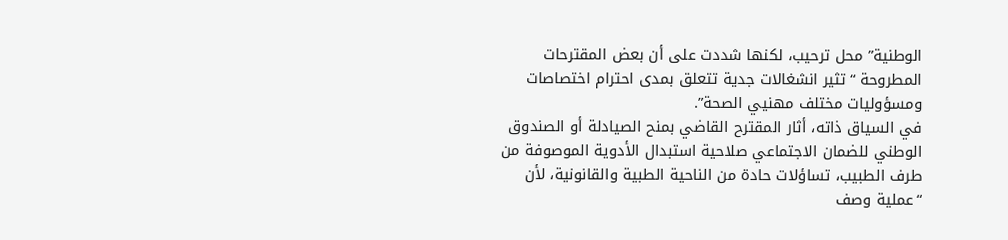الوطنية” محل ترحيب، لكنها شددت على أن بعض المقترحات المطروحة “تثير انشغالات جدية تتعلق بمدى احترام اختصاصات ومسؤوليات مختلف مهنيي الصحة”.
في السياق ذاته، أثار المقترح القاضي بمنح الصيادلة أو الصندوق الوطني للضمان الاجتماعي صلاحية استبدال الأدوية الموصوفة من طرف الطبيب، تساؤلات حادة من الناحية الطبية والقانونية، لأن “عملية وصف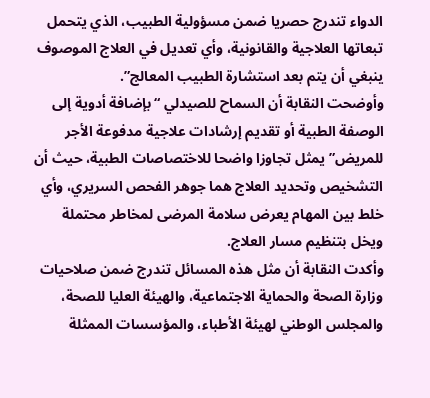الدواء تندرج حصريا ضمن مسؤولية الطبيب، الذي يتحمل تبعاتها العلاجية والقانونية، وأي تعديل في العلاج الموصوف ينبغي أن يتم بعد استشارة الطبيب المعالج”.
وأوضحت النقابة أن السماح للصيدلي “بإضافة أدوية إلى الوصفة الطبية أو تقديم إرشادات علاجية مدفوعة الأجر للمريض” يمثل تجاوزا واضحا للاختصاصات الطبية، حيث أن التشخيص وتحديد العلاج هما جوهر الفحص السريري، وأي خلط بين المهام يعرض سلامة المرضى لمخاطر محتملة ويخل بتنظيم مسار العلاج.
وأكدت النقابة أن مثل هذه المسائل تندرج ضمن صلاحيات وزارة الصحة والحماية الاجتماعية، والهيئة العليا للصحة، والمجلس الوطني لهيئة الأطباء، والمؤسسات الممثلة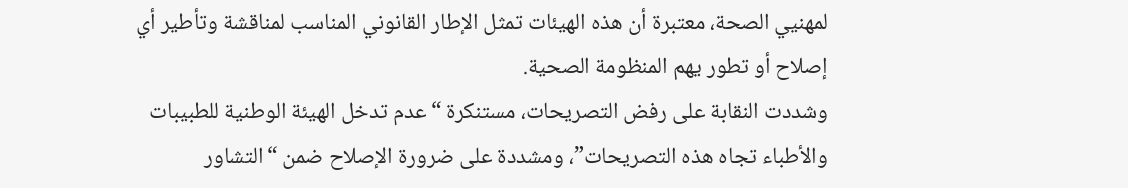لمهنيي الصحة، معتبرة أن هذه الهيئات تمثل الإطار القانوني المناسب لمناقشة وتأطير أي إصلاح أو تطور يهم المنظومة الصحية.
وشددت النقابة على رفض التصريحات، مستنكرة “عدم تدخل الهيئة الوطنية للطبيبات والأطباء تجاه هذه التصريحات”، ومشددة على ضرورة الإصلاح ضمن “التشاور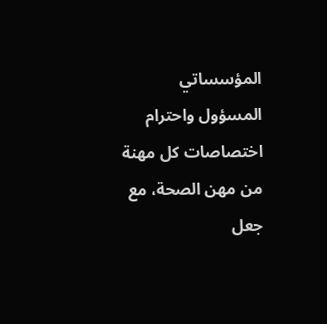المؤسساتي المسؤول واحترام اختصاصات كل مهنة من مهن الصحة، مع جعل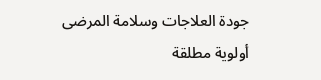جودة العلاجات وسلامة المرضى أولوية مطلقة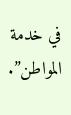في خدمة المواطن”.